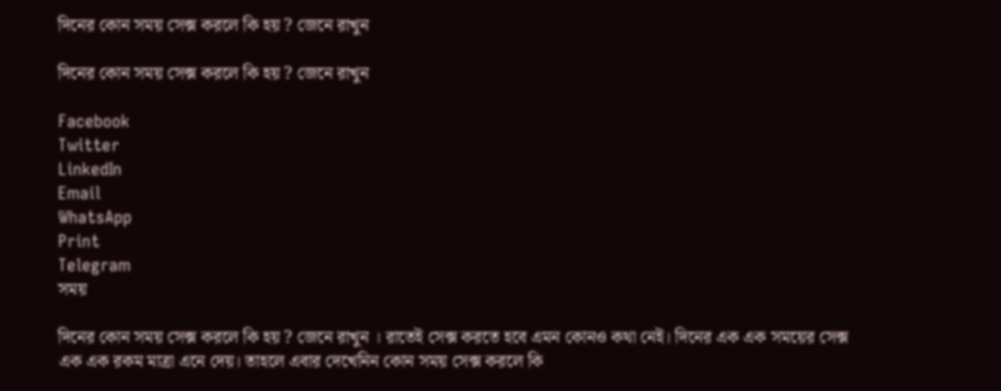দিনের কোন সময় সেক্স করলে কি হয় ? জেনে রাখুন

দিনের কোন সময় সেক্স করলে কি হয় ? জেনে রাখুন

Facebook
Twitter
LinkedIn
Email
WhatsApp
Print
Telegram
সময়

দিনের কোন সময় সেক্স করলে কি হয় ? জেনে রাখুন । রাতেই সেক্স করতে হবে এমন কোনও কথা নেই। দিনের এক এক সময়ের সেক্স এক এক রকম মাত্রা এনে দেয়। তাহলে এবার দেখেনিন কোন সময় সেক্স করলে কি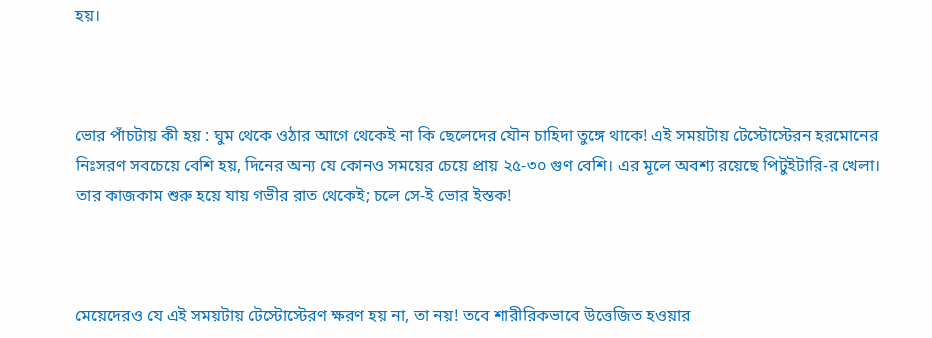হয়।



ভোর পাঁচটায় কী হয় : ঘুম থেকে ওঠার আগে থেকেই না কি ছেলেদের যৌন চাহিদা তুঙ্গে থাকে! এই সময়টায় টেস্টোস্টেরন হরমোনের নিঃসরণ সবচেয়ে বেশি হয়, দিনের অন্য যে কোনও সময়ের চেয়ে প্রায় ২৫-৩০ গুণ বেশি। এর মূলে অবশ্য রয়েছে পিটুইটারি-র খেলা। তার কাজকাম শুরু হয়ে যায় গভীর রাত থেকেই; চলে সে-ই ভোর ইস্তক!



মেয়েদেরও যে এই সময়টায় টেস্টোস্টেরণ ক্ষরণ হয় না, তা নয়! তবে শারীরিকভাবে উত্তেজিত হওয়ার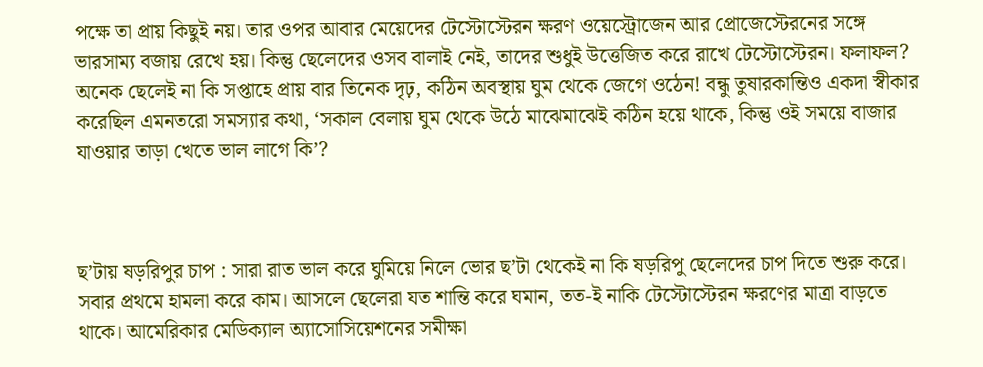পক্ষে তা প্রায় কিছুই নয়। তার ওপর আবার মেয়েদের টেস্টোস্টেরন ক্ষরণ ওয়েস্ট্রোজেন আর প্রোজেস্টেরনের সঙ্গে ভারসাম্য বজায় রেখে হয়। কিন্তু ছেলেদের ওসব বালাই নেই, তাদের শুধুই উত্তেজিত করে রাখে টেস্টোস্টেরন। ফলাফল? অনেক ছেলেই না কি সপ্তাহে প্রায় বার তিনেক দৃঢ়, কঠিন অবস্থায় ঘুম থেকে জেগে ওঠেন! বন্ধু তুষারকান্তিও একদা স্বীকার করেছিল এমনতরো সমস্যার কথা, ‘সকাল বেলায় ঘুম থেকে উঠে মাঝেমাঝেই কঠিন হয়ে থাকে, কিন্তু ওই সময়ে বাজার যাওয়ার তাড়া খেতে ভাল লাগে কি’?



ছ’টায় ষড়রিপুর চাপ : সারা রাত ভাল করে ঘুমিয়ে নিলে ভোর ছ’টা থেকেই না কি ষড়রিপু ছেলেদের চাপ দিতে শুরু করে। সবার প্রথমে হামলা করে কাম। আসলে ছেলেরা যত শান্তি করে ঘমান, তত-ই নাকি টেস্টোস্টেরন ক্ষরণের মাত্রা বাড়তে থাকে। আমেরিকার মেডিক্যাল অ্যাসোসিয়েশনের সমীক্ষা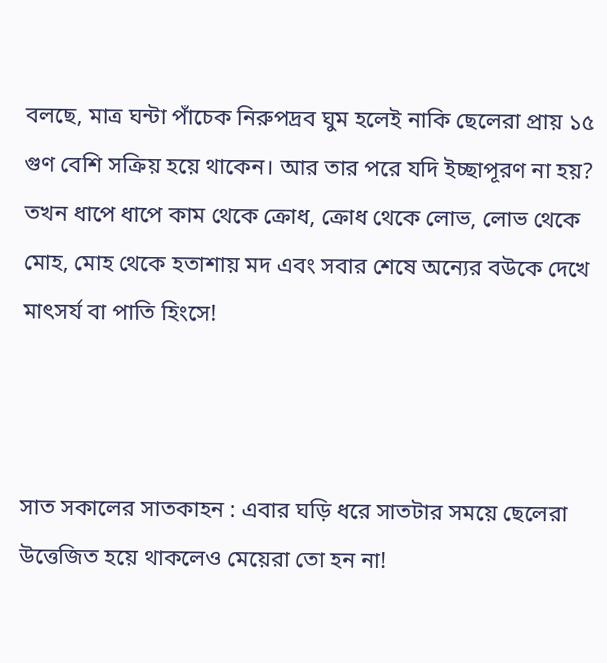বলছে, মাত্র ঘন্টা পাঁচেক নিরুপদ্রব ঘুম হলেই নাকি ছেলেরা প্রায় ১৫ গুণ বেশি সক্রিয় হয়ে থাকেন। আর তার পরে যদি ইচ্ছাপূরণ না হয়? তখন ধাপে ধাপে কাম থেকে ক্রোধ, ক্রোধ থেকে লোভ, লোভ থেকে মোহ, মোহ থেকে হতাশায় মদ এবং সবার শেষে অন্যের বউকে দেখে মাৎসর্য বা পাতি হিংসে!



সাত সকালের সাতকাহন : এবার ঘড়ি ধরে সাতটার সময়ে ছেলেরা উত্তেজিত হয়ে থাকলেও মেয়েরা তো হন না!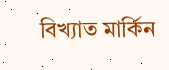বিখ্যাত মার্কিন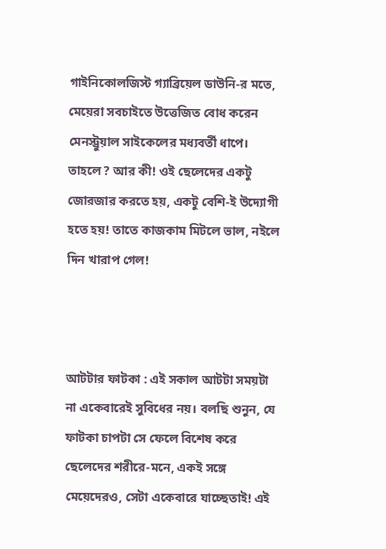গাইনিকোলজিস্ট গ্যাব্রিয়েল ডাউনি-র মতে, মেয়েরা সবচাইতে উত্তেজিত বোধ করেন মেনস্ট্রুয়াল সাইকেলের মধ্যবর্তী ধাপে। তাহলে? আর কী! ওই ছেলেদের একটু জোরজার করতে হয়, একটু বেশি-ই উদ্যোগী হতে হয়! তাতে কাজকাম মিটলে ভাল, নইলে দিন খারাপ গেল!



আটটার ফাটকা : এই সকাল আটটা সময়টা না একেবারেই সুবিধের নয়। বলছি শুনুন, যে ফাটকা চাপটা সে ফেলে বিশেষ করে ছেলেদের শরীরে-মনে, একই সঙ্গে মেয়েদেরও, সেটা একেবারে যাচ্ছেতাই! এই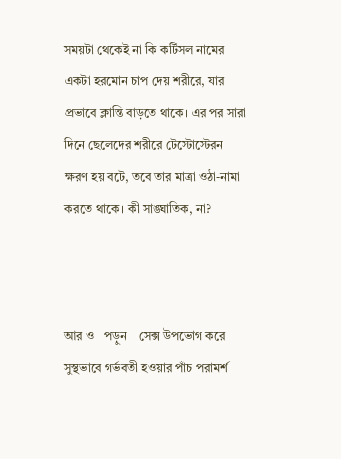সময়টা থেকেই না কি কর্টিসল নামের একটা হরমোন চাপ দেয় শরীরে, যার প্রভাবে ক্লান্তি বাড়তে থাকে। এর পর সারা দিনে ছেলেদের শরীরে টেস্টোস্টেরন ক্ষরণ হয় বটে, তবে তার মাত্রা ওঠা-নামা করতে থাকে। কী সাঙ্ঘাতিক, না?



আর ও   পড়ুন    সেক্স উপভোগ করে সুস্থভাবে গর্ভবতী হওয়ার পাঁচ পরামর্শ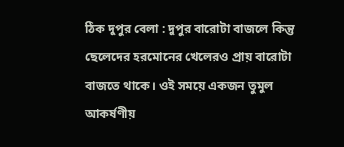ঠিক দুপুর বেলা : দুপুর বারোটা বাজলে কিন্তু ছেলেদের হরমোনের খেলেরও প্রায় বারোটা বাজতে থাকে। ওই সময়ে একজন তুমুল আকর্ষণীয়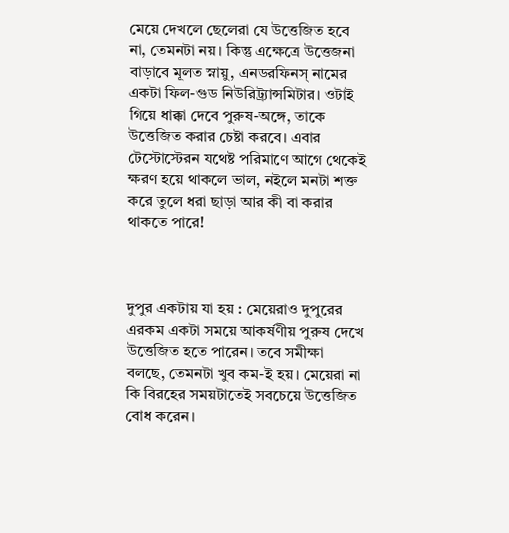মেয়ে দেখলে ছেলেরা যে উত্তেজিত হবে না, তেমনটা নয়। কিন্তু এক্ষেত্রে উত্তেজনা বাড়াবে মূলত স্নায়ু, এনডরফিনস্ নামের একটা ফিল-গুড নিউরিট্র্যান্সমিটার। ওটাই গিয়ে ধাক্কা দেবে পুরুষ-অঙ্গে, তাকে উত্তেজিত করার চেষ্টা করবে। এবার টেস্টোস্টেরন যথেষ্ট পরিমাণে আগে থেকেই ক্ষরণ হয়ে থাকলে ভাল, নইলে মনটা শক্ত করে তুলে ধরা ছাড়া আর কী বা করার থাকতে পারে!



দুপুর একটায় যা হয় : মেয়েরাও দুপুরের এরকম একটা সময়ে আকর্ষণীয় পুরুষ দেখে উত্তেজিত হতে পারেন। তবে সমীক্ষা বলছে, তেমনটা খুব কম-ই হয়। মেয়েরা না কি বিরহের সময়টাতেই সবচেয়ে উত্তেজিত বোধ করেন।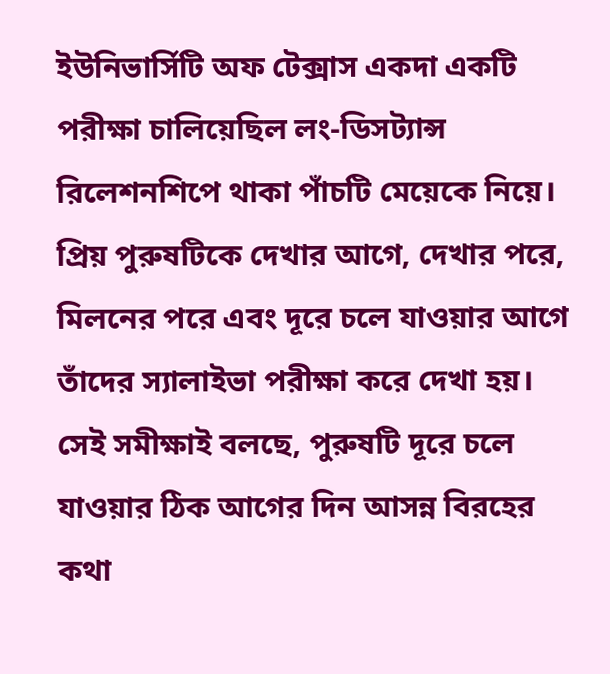ইউনিভার্সিটি অফ টেক্সাস একদা একটি পরীক্ষা চালিয়েছিল লং-ডিসট্যান্স রিলেশনশিপে থাকা পাঁচটি মেয়েকে নিয়ে। প্রিয় পুরুষটিকে দেখার আগে, দেখার পরে, মিলনের পরে এবং দূরে চলে যাওয়ার আগে তাঁদের স্যালাইভা পরীক্ষা করে দেখা হয়। সেই সমীক্ষাই বলছে, পুরুষটি দূরে চলে যাওয়ার ঠিক আগের দিন আসন্ন বিরহের কথা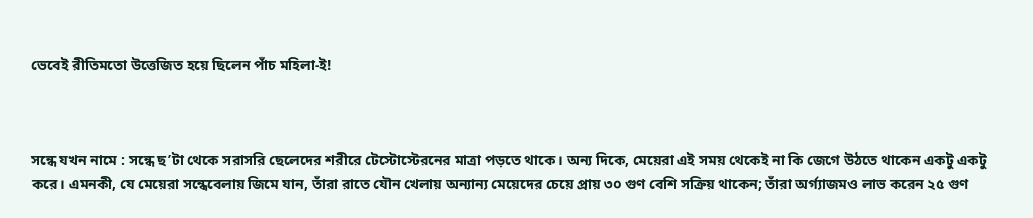ভেবেই রীতিমতো উত্তেজিত হয়ে ছিলেন পাঁচ মহিলা-ই!



সন্ধে যখন নামে : সন্ধে ছ’টা থেকে সরাসরি ছেলেদের শরীরে টেস্টোস্টেরনের মাত্রা পড়তে থাকে। অন্য দিকে, মেয়েরা এই সময় থেকেই না কি জেগে উঠতে থাকেন একটু একটু করে। এমনকী, যে মেয়েরা সন্ধেবেলায় জিমে যান, তাঁরা রাতে যৌন খেলায় অন্যান্য মেয়েদের চেয়ে প্রায় ৩০ গুণ বেশি সক্রিয় থাকেন; তাঁরা অর্গ্যাজমও লাভ করেন ২৫ গুণ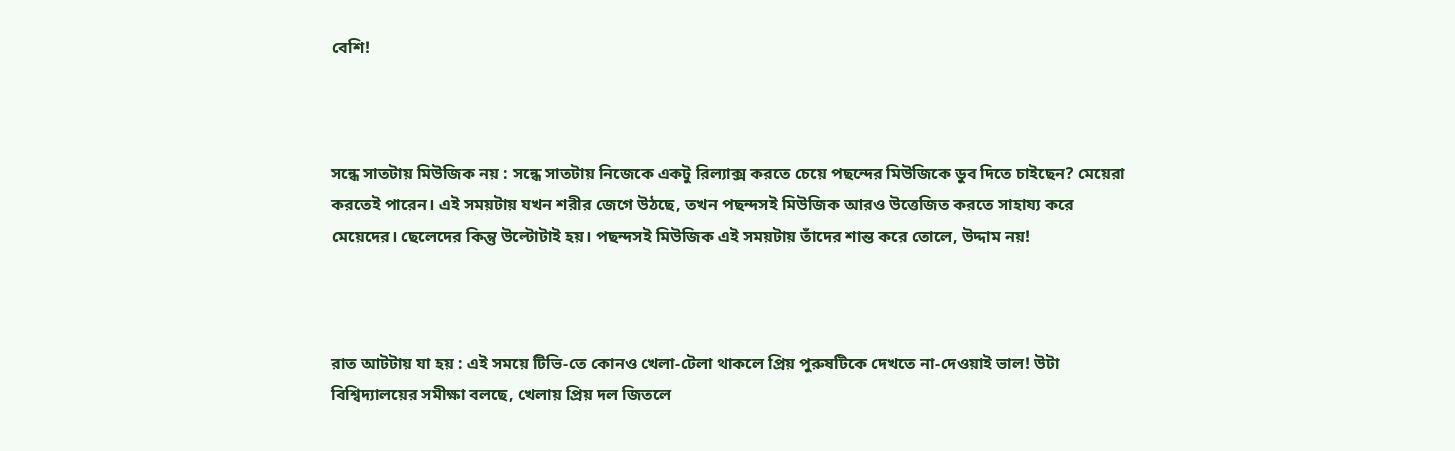বেশি!



সন্ধে সাতটায় মিউজিক নয় : সন্ধে সাতটায় নিজেকে একটু রিল্যাক্স করতে চেয়ে পছন্দের মিউজিকে ডুব দিতে চাইছেন? মেয়েরা করতেই পারেন। এই সময়টায় যখন শরীর জেগে উঠছে, তখন পছন্দসই মিউজিক আরও উত্তেজিত করতে সাহায্য করে মেয়েদের। ছেলেদের কিন্তু উল্টোটাই হয়। পছন্দসই মিউজিক এই সময়টায় তাঁদের শান্ত করে তোলে, উদ্দাম নয়!



রাত আটটায় যা হয় : এই সময়ে টিভি-তে কোনও খেলা-টেলা থাকলে প্রিয় পুরুষটিকে দেখতে না-দেওয়াই ভাল! উটা বিশ্বিদ্যালয়ের সমীক্ষা বলছে, খেলায় প্রিয় দল জিতলে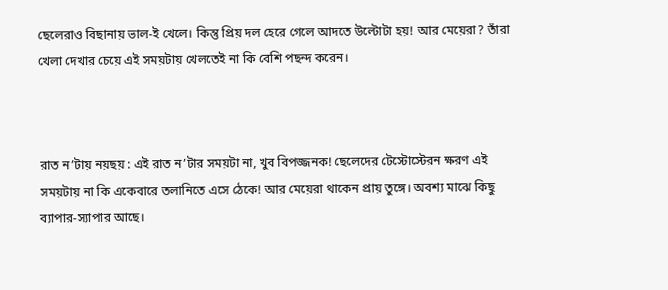ছেলেরাও বিছানায় ভাল-ই খেলে। কিন্তু প্রিয় দল হেরে গেলে আদতে উল্টোটা হয়! আর মেয়েরা? তাঁরা খেলা দেখার চেয়ে এই সময়টায় খেলতেই না কি বেশি পছন্দ করেন।



রাত ন’টায় নয়ছয় : এই রাত ন’টার সময়টা না, খুব বিপজ্জনক! ছেলেদের টেস্টোস্টেরন ক্ষরণ এই সময়টায় না কি একেবারে তলানিতে এসে ঠেকে! আর মেয়েরা থাকেন প্রায় তুঙ্গে। অবশ্য মাঝে কিছু ব্যাপার-স্যাপার আছে।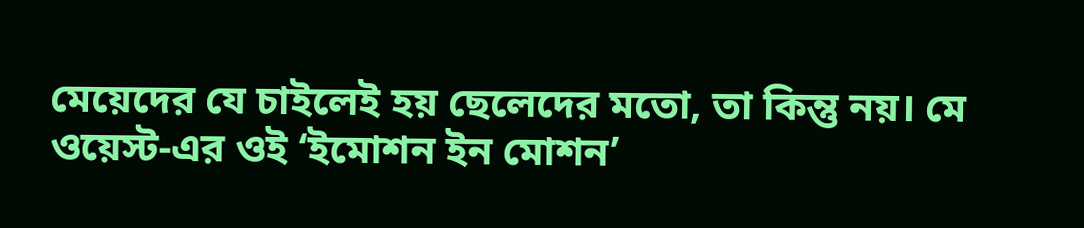মেয়েদের যে চাইলেই হয় ছেলেদের মতো, তা কিন্তু নয়। মে ওয়েস্ট-এর ওই ‘ইমোশন ইন মোশন’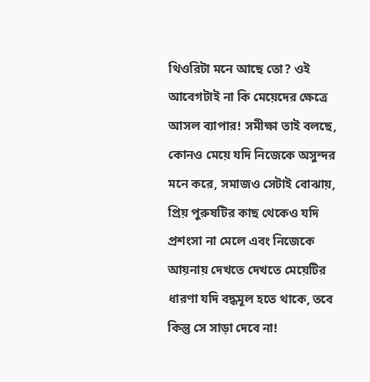থিওরিটা মনে আছে তো? ওই আবেগটাই না কি মেয়েদের ক্ষেত্রে আসল ব্যাপার! সমীক্ষা তাই বলছে, কোনও মেয়ে যদি নিজেকে অসুন্দর মনে করে, সমাজও সেটাই বোঝায়, প্রিয় পুরুষটির কাছ থেকেও যদি প্রশংসা না মেলে এবং নিজেকে আয়নায় দেখতে দেখতে মেয়েটির ধারণা যদি বদ্ধমূল হতে থাকে, তবে কিন্তু সে সাড়া দেবে না!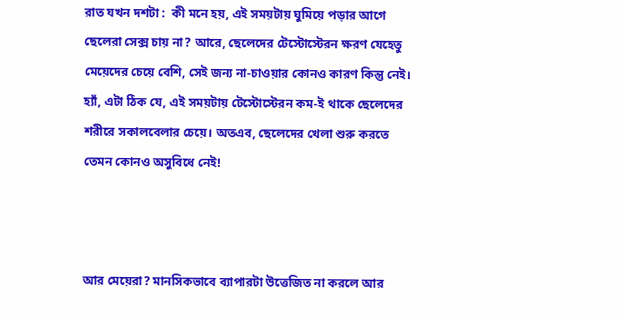রাত যখন দশটা :  কী মনে হয়, এই সময়টায় ঘুমিয়ে পড়ার আগে ছেলেরা সেক্স চায় না? আরে, ছেলেদের টেস্টোস্টেরন ক্ষরণ যেহেতু মেয়েদের চেয়ে বেশি, সেই জন্য না-চাওয়ার কোনও কারণ কিন্তু নেই। হ্যাঁ, এটা ঠিক যে, এই সময়টায় টেস্টোস্টেরন কম-ই থাকে ছেলেদের শরীরে সকালবেলার চেয়ে। অতএব, ছেলেদের খেলা শুরু করতে তেমন কোনও অসুবিধে নেই!



আর মেয়েরা? মানসিকভাবে ব্যাপারটা উত্তেজিত না করলে আর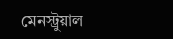মেনস্ট্রুয়াল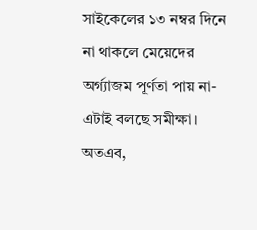সাইকেলের ১৩ নম্বর দিনে না থাকলে মেয়েদের অর্গ্যাজম পূর্ণতা পায় না- এটাই বলছে সমীক্ষা। অতএব,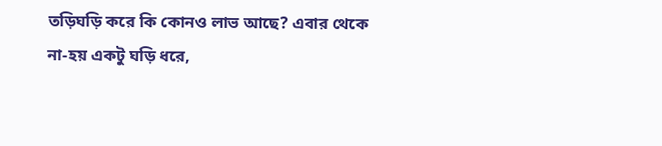তড়িঘড়ি করে কি কোনও লাভ আছে? এবার থেকে না-হয় একটু ঘড়ি ধরে,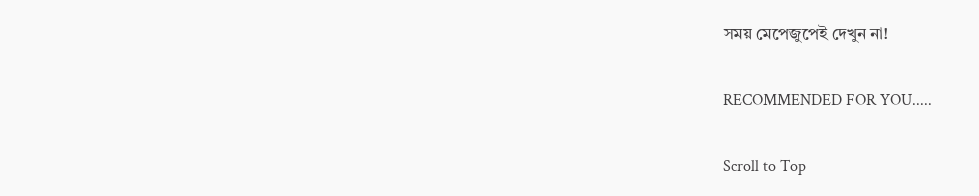সময় মেপেজুপেই দেখুন না!

RECOMMENDED FOR YOU.....

Scroll to Top